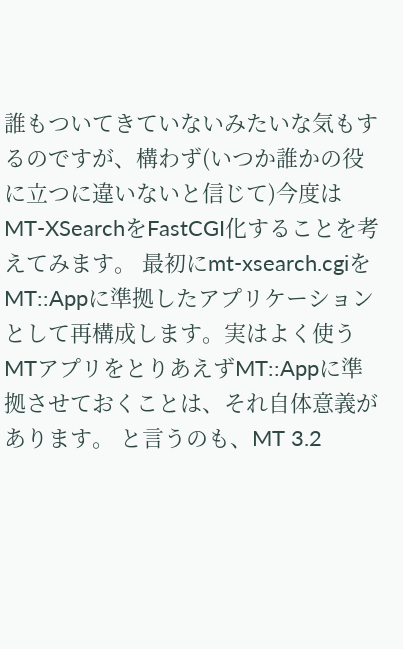誰もついてきていないみたいな気もするのですが、構わず(いつか誰かの役に立つに違いないと信じて)今度はMT-XSearchをFastCGI化することを考えてみます。 最初にmt-xsearch.cgiをMT::Appに準拠したアプリケーションとして再構成します。実はよく使うMTアプリをとりあえずMT::Appに準拠させておくことは、それ自体意義があります。 と言うのも、MT 3.2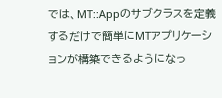では、MT::Appのサブクラスを定義するだけで簡単にMTアプリケーションが構築できるようになっ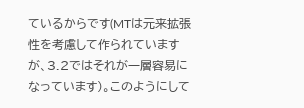ているからです(MTは元来拡張性を考慮して作られていますが、3.2ではそれが一層容易になっています)。このようにして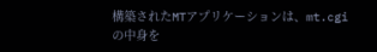構築されたMTアプリケーションは、mt.cgiの中身を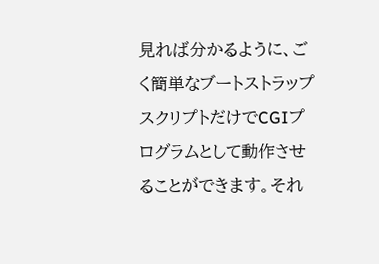見れば分かるように、ごく簡単なブートストラップスクリプトだけでCGIプログラムとして動作させることができます。それ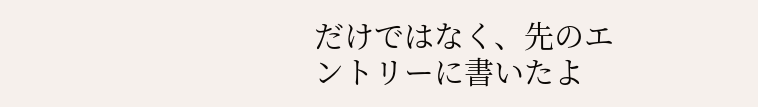だけではなく、先のエントリーに書いたよ